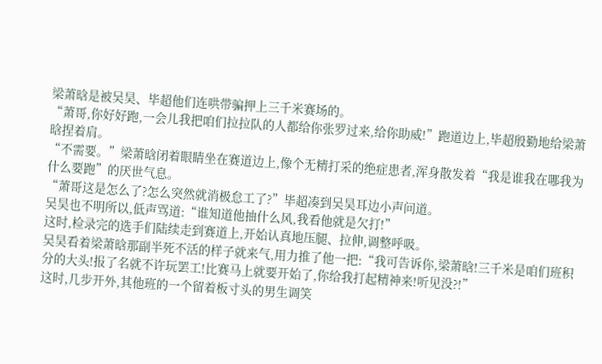梁萧晗是被吴昊、毕超他们连哄带骗押上三千米赛场的。
“萧哥,你好好跑,一会儿我把咱们拉拉队的人都给你张罗过来,给你助威!”跑道边上,毕超殷勤地给梁萧晗捏着肩。
“不需要。”梁萧晗闭着眼睛坐在赛道边上,像个无精打采的绝症患者,浑身散发着“我是谁我在哪我为什么要跑”的厌世气息。
“萧哥这是怎么了?怎么突然就消极怠工了?”毕超凑到吴昊耳边小声问道。
吴昊也不明所以,低声骂道:“谁知道他抽什么风,我看他就是欠打!”
这时,检录完的选手们陆续走到赛道上,开始认真地压腿、拉伸,调整呼吸。
吴昊看着梁萧晗那副半死不活的样子就来气,用力推了他一把:“我可告诉你,梁萧晗!三千米是咱们班积分的大头!报了名就不许玩罢工!比赛马上就要开始了,你给我打起精神来!听见没?!”
这时,几步开外,其他班的一个留着板寸头的男生调笑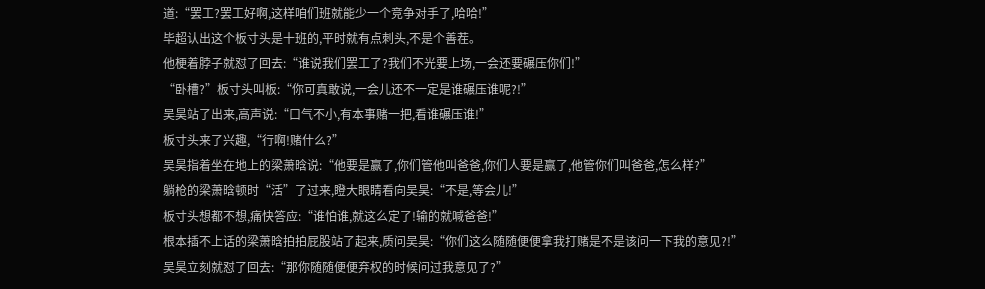道:“罢工?罢工好啊,这样咱们班就能少一个竞争对手了,哈哈!”
毕超认出这个板寸头是十班的,平时就有点刺头,不是个善茬。
他梗着脖子就怼了回去:“谁说我们罢工了?我们不光要上场,一会还要碾压你们!”
“卧槽?”板寸头叫板:“你可真敢说,一会儿还不一定是谁碾压谁呢?!”
吴昊站了出来,高声说:“口气不小,有本事赌一把,看谁碾压谁!”
板寸头来了兴趣,“行啊!赌什么?”
吴昊指着坐在地上的梁萧晗说:“他要是赢了,你们管他叫爸爸,你们人要是赢了,他管你们叫爸爸,怎么样?”
躺枪的梁萧晗顿时“活”了过来,瞪大眼睛看向吴昊:“不是,等会儿!”
板寸头想都不想,痛快答应:“谁怕谁,就这么定了!输的就喊爸爸!”
根本插不上话的梁萧晗拍拍屁股站了起来,质问吴昊:“你们这么随随便便拿我打赌是不是该问一下我的意见?!”
吴昊立刻就怼了回去:“那你随随便便弃权的时候问过我意见了?”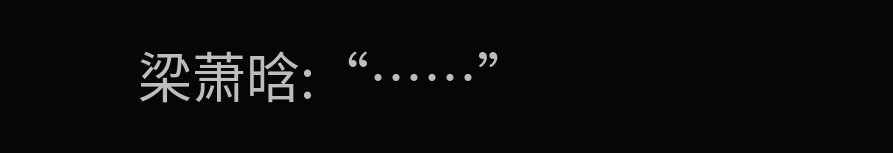梁萧晗:“……”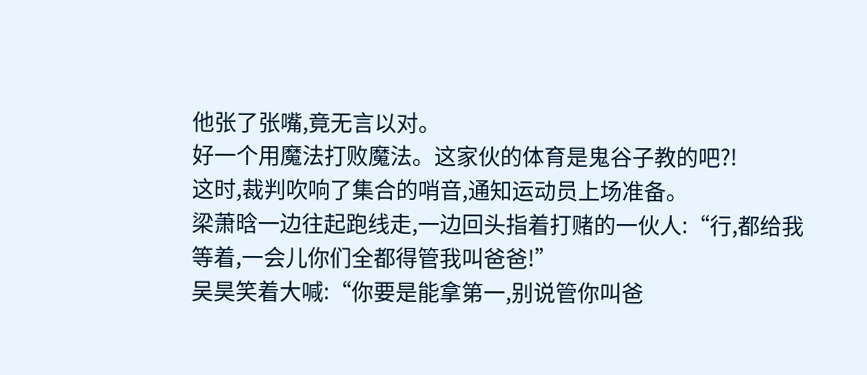他张了张嘴,竟无言以对。
好一个用魔法打败魔法。这家伙的体育是鬼谷子教的吧?!
这时,裁判吹响了集合的哨音,通知运动员上场准备。
梁萧晗一边往起跑线走,一边回头指着打赌的一伙人:“行,都给我等着,一会儿你们全都得管我叫爸爸!”
吴昊笑着大喊:“你要是能拿第一,别说管你叫爸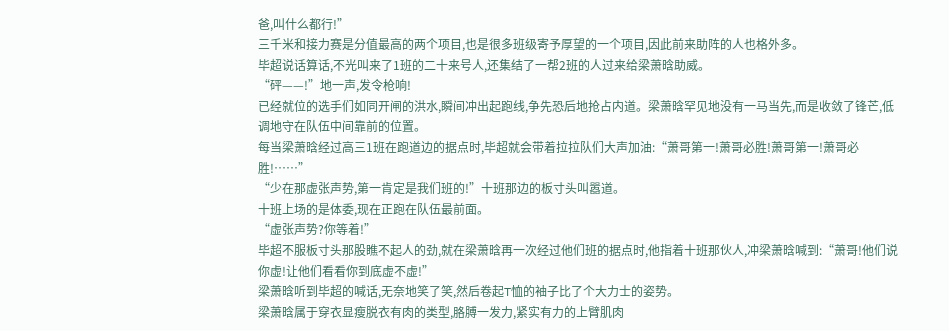爸,叫什么都行!”
三千米和接力赛是分值最高的两个项目,也是很多班级寄予厚望的一个项目,因此前来助阵的人也格外多。
毕超说话算话,不光叫来了1班的二十来号人,还集结了一帮2班的人过来给梁萧晗助威。
“砰——!”地一声,发令枪响!
已经就位的选手们如同开闸的洪水,瞬间冲出起跑线,争先恐后地抢占内道。梁萧晗罕见地没有一马当先,而是收敛了锋芒,低调地守在队伍中间靠前的位置。
每当梁萧晗经过高三1班在跑道边的据点时,毕超就会带着拉拉队们大声加油:“萧哥第一!萧哥必胜!萧哥第一!萧哥必胜!……”
“少在那虚张声势,第一肯定是我们班的!”十班那边的板寸头叫嚣道。
十班上场的是体委,现在正跑在队伍最前面。
“虚张声势?你等着!”
毕超不服板寸头那股瞧不起人的劲,就在梁萧晗再一次经过他们班的据点时,他指着十班那伙人,冲梁萧晗喊到:“萧哥!他们说你虚!让他们看看你到底虚不虚!”
梁萧晗听到毕超的喊话,无奈地笑了笑,然后卷起T恤的袖子比了个大力士的姿势。
梁萧晗属于穿衣显瘦脱衣有肉的类型,胳膊一发力,紧实有力的上臂肌肉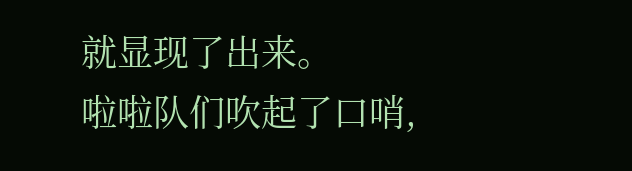就显现了出来。
啦啦队们吹起了口哨,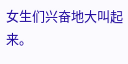女生们兴奋地大叫起来。